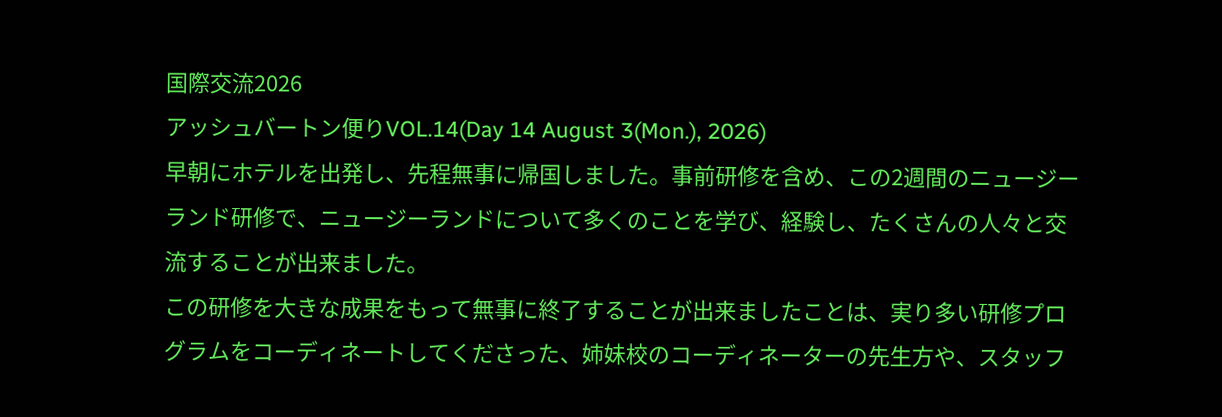国際交流2026
アッシュバートン便りVOL.14(Day 14 August 3(Mon.), 2026)
早朝にホテルを出発し、先程無事に帰国しました。事前研修を含め、この2週間のニュージーランド研修で、ニュージーランドについて多くのことを学び、経験し、たくさんの人々と交流することが出来ました。
この研修を大きな成果をもって無事に終了することが出来ましたことは、実り多い研修プログラムをコーディネートしてくださった、姉妹校のコーディネーターの先生方や、スタッフ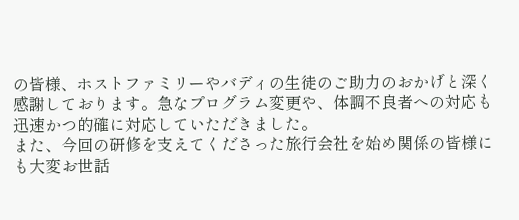の皆様、ホストファミリーやバディの生徒のご助力のおかげと深く感謝しております。急なプログラム変更や、体調不良者への対応も迅速かつ的確に対応していただきました。
また、今回の研修を支えてくださった旅行会社を始め関係の皆様にも大変お世話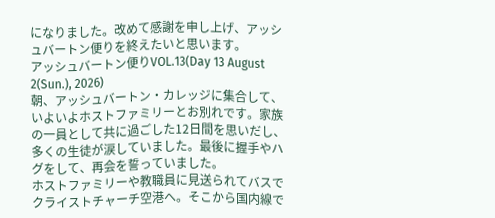になりました。改めて感謝を申し上げ、アッシュバートン便りを終えたいと思います。
アッシュバートン便りVOL.13(Day 13 August 2(Sun.), 2026)
朝、アッシュバートン・カレッジに集合して、いよいよホストファミリーとお別れです。家族の一員として共に過ごした12日間を思いだし、多くの生徒が涙していました。最後に握手やハグをして、再会を誓っていました。
ホストファミリーや教職員に見送られてバスでクライストチャーチ空港へ。そこから国内線で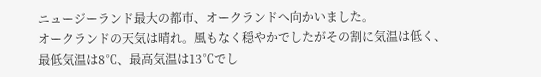ニュージーランド最大の都市、オークランドへ向かいました。
オークランドの天気は晴れ。風もなく穏やかでしたがその割に気温は低く、最低気温は8℃、最高気温は13℃でし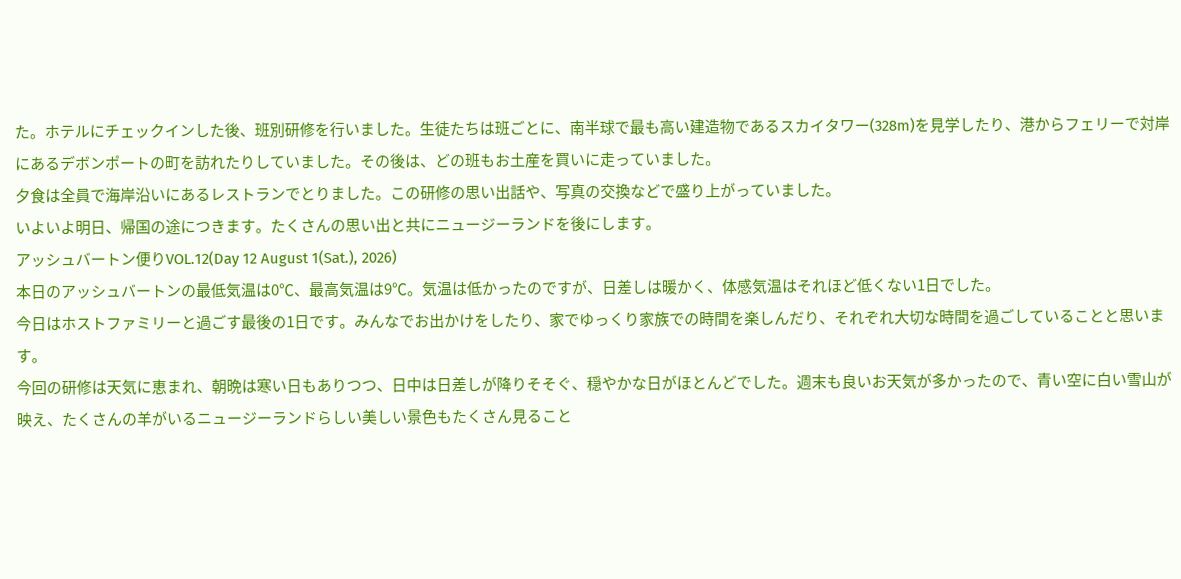た。ホテルにチェックインした後、班別研修を行いました。生徒たちは班ごとに、南半球で最も高い建造物であるスカイタワー(328m)を見学したり、港からフェリーで対岸にあるデボンポートの町を訪れたりしていました。その後は、どの班もお土産を買いに走っていました。
夕食は全員で海岸沿いにあるレストランでとりました。この研修の思い出話や、写真の交換などで盛り上がっていました。
いよいよ明日、帰国の途につきます。たくさんの思い出と共にニュージーランドを後にします。
アッシュバートン便りVOL.12(Day 12 August 1(Sat.), 2026)
本日のアッシュバートンの最低気温は0℃、最高気温は9℃。気温は低かったのですが、日差しは暖かく、体感気温はそれほど低くない1日でした。
今日はホストファミリーと過ごす最後の1日です。みんなでお出かけをしたり、家でゆっくり家族での時間を楽しんだり、それぞれ大切な時間を過ごしていることと思います。
今回の研修は天気に恵まれ、朝晩は寒い日もありつつ、日中は日差しが降りそそぐ、穏やかな日がほとんどでした。週末も良いお天気が多かったので、青い空に白い雪山が映え、たくさんの羊がいるニュージーランドらしい美しい景色もたくさん見ること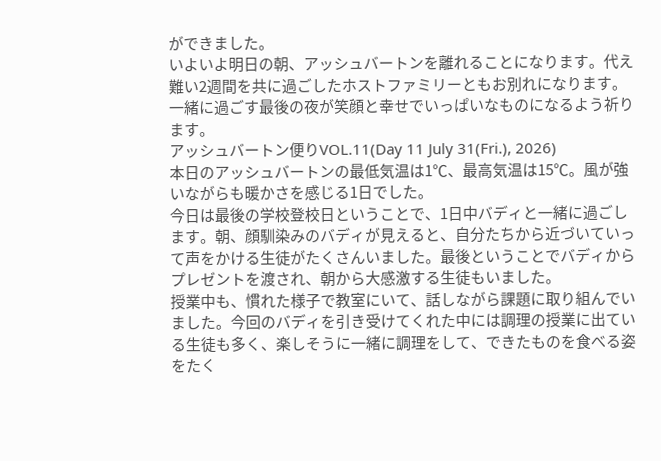ができました。
いよいよ明日の朝、アッシュバートンを離れることになります。代え難い2週間を共に過ごしたホストファミリーともお別れになります。一緒に過ごす最後の夜が笑顔と幸せでいっぱいなものになるよう祈ります。
アッシュバートン便りVOL.11(Day 11 July 31(Fri.), 2026)
本日のアッシュバートンの最低気温は1℃、最高気温は15℃。風が強いながらも暖かさを感じる1日でした。
今日は最後の学校登校日ということで、1日中バディと一緒に過ごします。朝、顔馴染みのバディが見えると、自分たちから近づいていって声をかける生徒がたくさんいました。最後ということでバディからプレゼントを渡され、朝から大感激する生徒もいました。
授業中も、慣れた様子で教室にいて、話しながら課題に取り組んでいました。今回のバディを引き受けてくれた中には調理の授業に出ている生徒も多く、楽しそうに一緒に調理をして、できたものを食べる姿をたく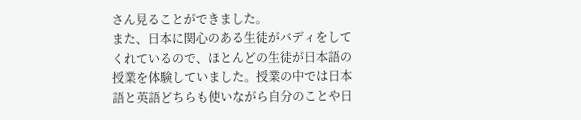さん見ることができました。
また、日本に関心のある生徒がバディをしてくれているので、ほとんどの生徒が日本語の授業を体験していました。授業の中では日本語と英語どちらも使いながら自分のことや日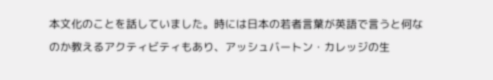本文化のことを話していました。時には日本の若者言葉が英語で言うと何なのか教えるアクティビティもあり、アッシュバートン・カレッジの生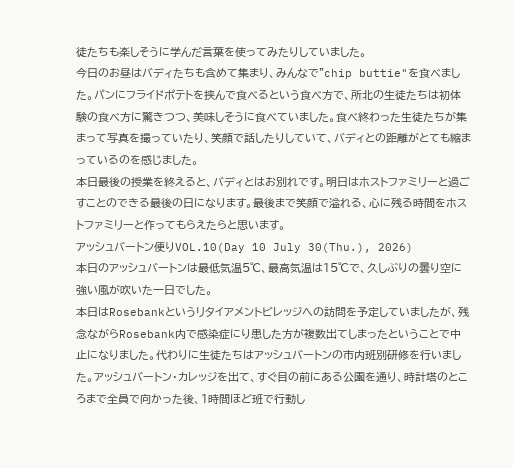徒たちも楽しそうに学んだ言葉を使ってみたりしていました。
今日のお昼はバディたちも含めて集まり、みんなで"chip buttie"を食べました。パンにフライドポテトを挟んで食べるという食べ方で、所北の生徒たちは初体験の食べ方に驚きつつ、美味しそうに食べていました。食べ終わった生徒たちが集まって写真を撮っていたり、笑顔で話したりしていて、バディとの距離がとても縮まっているのを感じました。
本日最後の授業を終えると、バディとはお別れです。明日はホストファミリーと過ごすことのできる最後の日になります。最後まで笑顔で溢れる、心に残る時間をホストファミリーと作ってもらえたらと思います。
アッシュバートン便りVOL.10(Day 10 July 30(Thu.), 2026)
本日のアッシュバートンは最低気温5℃、最高気温は15℃で、久しぶりの曇り空に強い風が吹いた一日でした。
本日はRosebankというリタイアメントビレッジへの訪問を予定していましたが、残念ながらRosebank内で感染症にり患した方が複数出てしまったということで中止になりました。代わりに生徒たちはアッシュバートンの市内班別研修を行いました。アッシュバートン・カレッジを出て、すぐ目の前にある公園を通り、時計塔のところまで全員で向かった後、1時間ほど班で行動し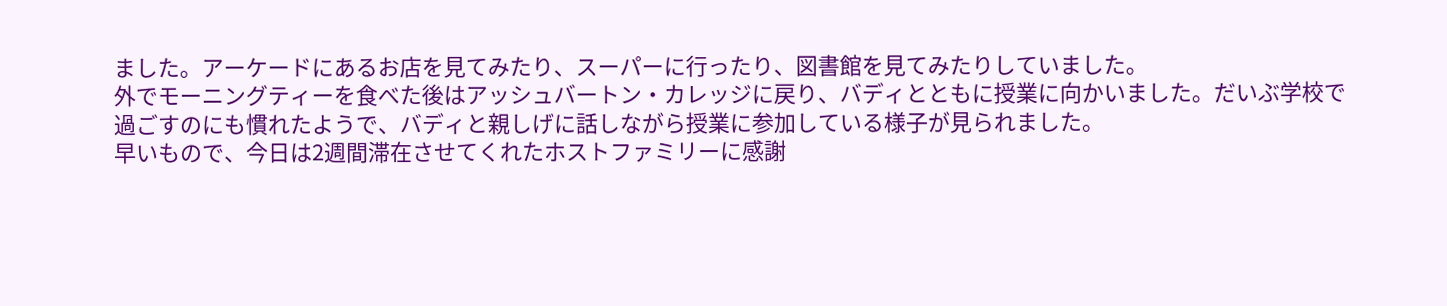ました。アーケードにあるお店を見てみたり、スーパーに行ったり、図書館を見てみたりしていました。
外でモーニングティーを食べた後はアッシュバートン・カレッジに戻り、バディとともに授業に向かいました。だいぶ学校で過ごすのにも慣れたようで、バディと親しげに話しながら授業に参加している様子が見られました。
早いもので、今日は2週間滞在させてくれたホストファミリーに感謝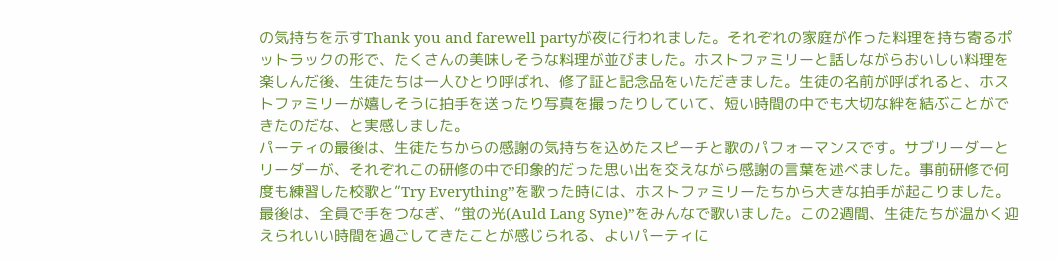の気持ちを示すThank you and farewell partyが夜に行われました。それぞれの家庭が作った料理を持ち寄るポットラックの形で、たくさんの美味しそうな料理が並びました。ホストファミリーと話しながらおいしい料理を楽しんだ後、生徒たちは一人ひとり呼ばれ、修了証と記念品をいただきました。生徒の名前が呼ばれると、ホストファミリーが嬉しそうに拍手を送ったり写真を撮ったりしていて、短い時間の中でも大切な絆を結ぶことができたのだな、と実感しました。
パーティの最後は、生徒たちからの感謝の気持ちを込めたスピーチと歌のパフォーマンスです。サブリーダーとリーダーが、それぞれこの研修の中で印象的だった思い出を交えながら感謝の言葉を述べました。事前研修で何度も練習した校歌と”Try Everything”を歌った時には、ホストファミリーたちから大きな拍手が起こりました。
最後は、全員で手をつなぎ、”蛍の光(Auld Lang Syne)”をみんなで歌いました。この2週間、生徒たちが温かく迎えられいい時間を過ごしてきたことが感じられる、よいパーティに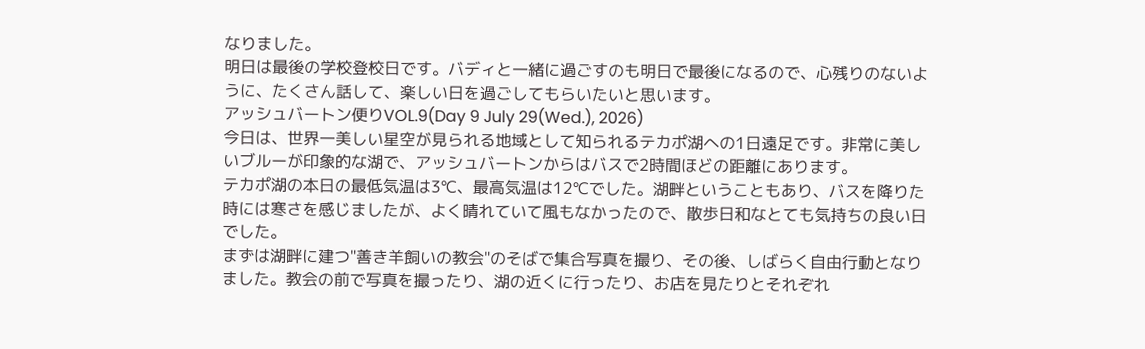なりました。
明日は最後の学校登校日です。バディと一緒に過ごすのも明日で最後になるので、心残りのないように、たくさん話して、楽しい日を過ごしてもらいたいと思います。
アッシュバートン便りVOL.9(Day 9 July 29(Wed.), 2026)
今日は、世界一美しい星空が見られる地域として知られるテカポ湖への1日遠足です。非常に美しいブルーが印象的な湖で、アッシュバートンからはバスで2時間ほどの距離にあります。
テカポ湖の本日の最低気温は3℃、最高気温は12℃でした。湖畔ということもあり、バスを降りた時には寒さを感じましたが、よく晴れていて風もなかったので、散歩日和なとても気持ちの良い日でした。
まずは湖畔に建つ"善き羊飼いの教会"のそばで集合写真を撮り、その後、しばらく自由行動となりました。教会の前で写真を撮ったり、湖の近くに行ったり、お店を見たりとそれぞれ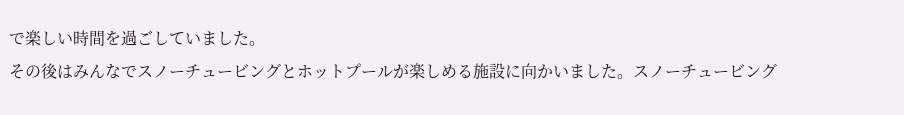で楽しい時間を過ごしていました。
その後はみんなでスノーチュービングとホットプールが楽しめる施設に向かいました。スノーチュービング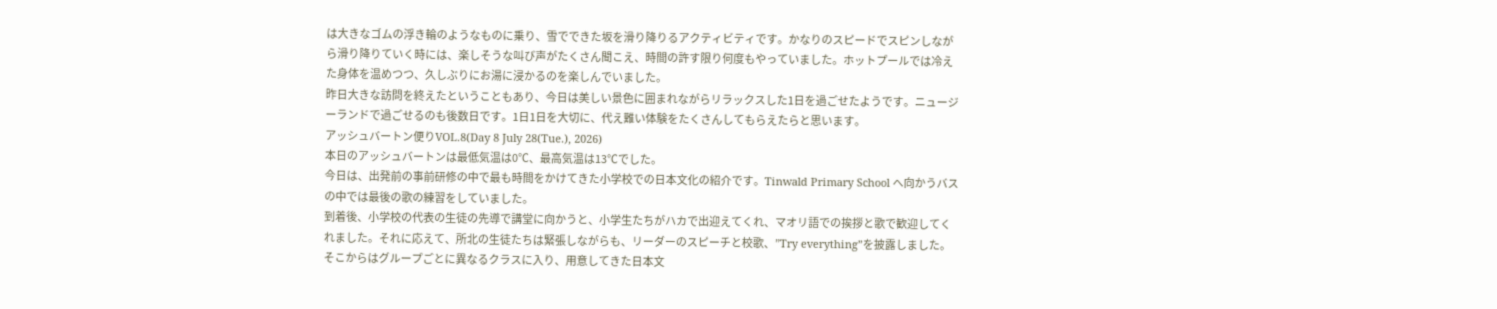は大きなゴムの浮き輪のようなものに乗り、雪でできた坂を滑り降りるアクティビティです。かなりのスピードでスピンしながら滑り降りていく時には、楽しそうな叫び声がたくさん聞こえ、時間の許す限り何度もやっていました。ホットプールでは冷えた身体を温めつつ、久しぶりにお湯に浸かるのを楽しんでいました。
昨日大きな訪問を終えたということもあり、今日は美しい景色に囲まれながらリラックスした1日を過ごせたようです。ニュージーランドで過ごせるのも後数日です。1日1日を大切に、代え難い体験をたくさんしてもらえたらと思います。
アッシュバートン便りVOL.8(Day 8 July 28(Tue.), 2026)
本日のアッシュバートンは最低気温は0℃、最高気温は13℃でした。
今日は、出発前の事前研修の中で最も時間をかけてきた小学校での日本文化の紹介です。Tinwald Primary School へ向かうバスの中では最後の歌の練習をしていました。
到着後、小学校の代表の生徒の先導で講堂に向かうと、小学生たちがハカで出迎えてくれ、マオリ語での挨拶と歌で歓迎してくれました。それに応えて、所北の生徒たちは緊張しながらも、リーダーのスピーチと校歌、”Try everything”を披露しました。
そこからはグループごとに異なるクラスに入り、用意してきた日本文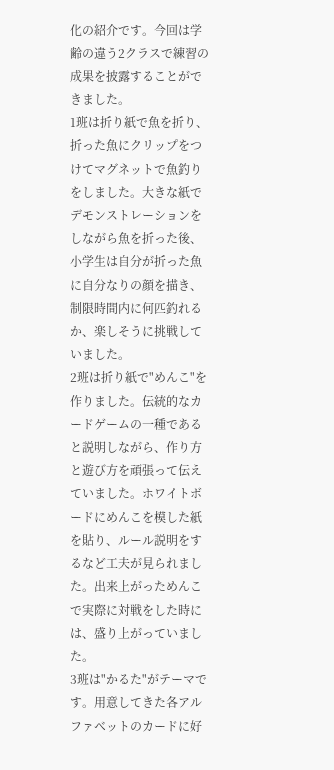化の紹介です。今回は学齢の違う2クラスで練習の成果を披露することができました。
1班は折り紙で魚を折り、折った魚にクリップをつけてマグネットで魚釣りをしました。大きな紙でデモンストレーションをしながら魚を折った後、小学生は自分が折った魚に自分なりの顔を描き、制限時間内に何匹釣れるか、楽しそうに挑戦していました。
2班は折り紙で"めんこ"を作りました。伝統的なカードゲームの一種であると説明しながら、作り方と遊び方を頑張って伝えていました。ホワイトボードにめんこを模した紙を貼り、ルール説明をするなど工夫が見られました。出来上がっためんこで実際に対戦をした時には、盛り上がっていました。
3班は"かるた"がテーマです。用意してきた各アルファベットのカードに好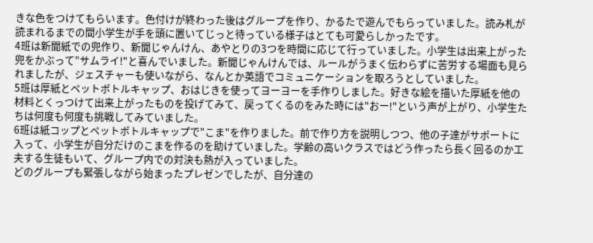きな色をつけてもらいます。色付けが終わった後はグループを作り、かるたで遊んでもらっていました。読み札が読まれるまでの間小学生が手を頭に置いてじっと待っている様子はとても可愛らしかったです。
4班は新聞紙での兜作り、新聞じゃんけん、あやとりの3つを時間に応じて行っていました。小学生は出来上がった兜をかぶって”サムライ!"と喜んでいました。新聞じゃんけんでは、ルールがうまく伝わらずに苦労する場面も見られましたが、ジェスチャーも使いながら、なんとか英語でコミュニケーションを取ろうとしていました。
5班は厚紙とペットボトルキャップ、おはじきを使ってヨーヨーを手作りしました。好きな絵を描いた厚紙を他の材料とくっつけて出来上がったものを投げてみて、戻ってくるのをみた時には"おー!"という声が上がり、小学生たちは何度も何度も挑戦してみていました。
6班は紙コップとペットボトルキャップで"こま"を作りました。前で作り方を説明しつつ、他の子達がサポートに入って、小学生が自分だけのこまを作るのを助けていました。学齢の高いクラスではどう作ったら長く回るのか工夫する生徒もいて、グループ内での対決も熱が入っていました。
どのグループも緊張しながら始まったプレゼンでしたが、自分達の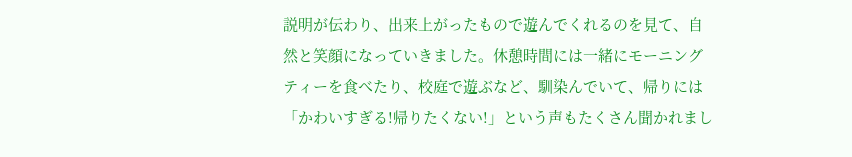説明が伝わり、出来上がったもので遊んでくれるのを見て、自然と笑顔になっていきました。休憩時間には一緒にモーニングティーを食べたり、校庭で遊ぶなど、馴染んでいて、帰りには「かわいすぎる!帰りたくない!」という声もたくさん聞かれまし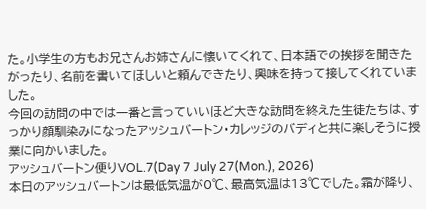た。小学生の方もお兄さんお姉さんに懐いてくれて、日本語での挨拶を聞きたがったり、名前を書いてほしいと頼んできたり、興味を持って接してくれていました。
今回の訪問の中では一番と言っていいほど大きな訪問を終えた生徒たちは、すっかり顔馴染みになったアッシュバートン・カレッジのバディと共に楽しそうに授業に向かいました。
アッシュバートン便りVOL.7(Day 7 July 27(Mon.), 2026)
本日のアッシュバートンは最低気温が0℃、最高気温は13℃でした。霜が降り、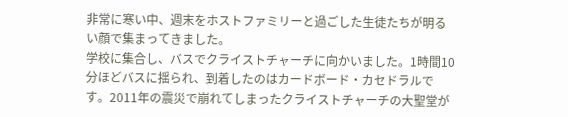非常に寒い中、週末をホストファミリーと過ごした生徒たちが明るい顔で集まってきました。
学校に集合し、バスでクライストチャーチに向かいました。1時間10分ほどバスに揺られ、到着したのはカードボード・カセドラルです。2011年の震災で崩れてしまったクライストチャーチの大聖堂が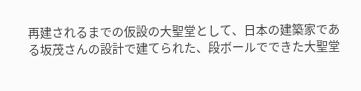再建されるまでの仮設の大聖堂として、日本の建築家である坂茂さんの設計で建てられた、段ボールでできた大聖堂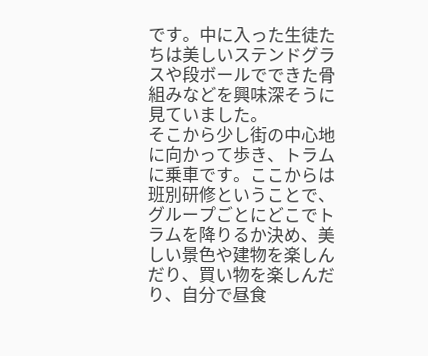です。中に入った生徒たちは美しいステンドグラスや段ボールでできた骨組みなどを興味深そうに見ていました。
そこから少し街の中心地に向かって歩き、トラムに乗車です。ここからは班別研修ということで、グループごとにどこでトラムを降りるか決め、美しい景色や建物を楽しんだり、買い物を楽しんだり、自分で昼食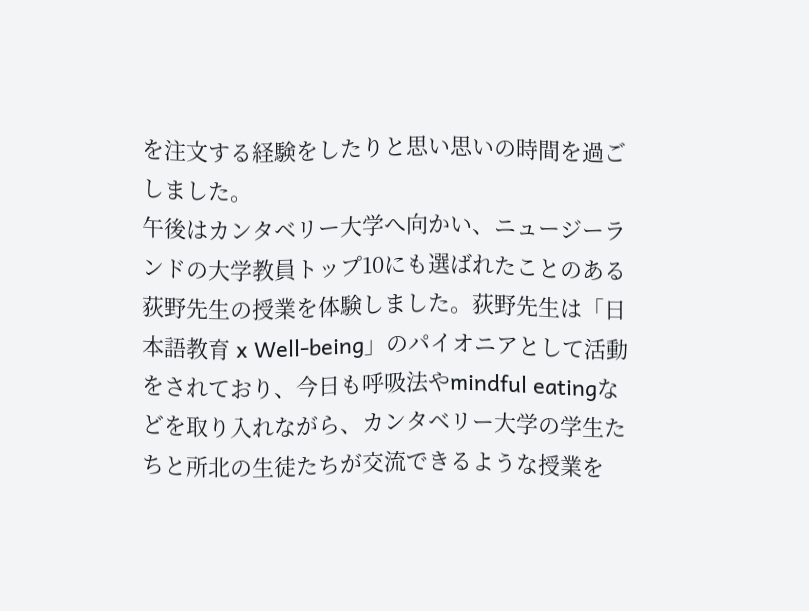を注文する経験をしたりと思い思いの時間を過ごしました。
午後はカンタベリー大学へ向かい、ニュージーランドの大学教員トップ10にも選ばれたことのある荻野先生の授業を体験しました。荻野先生は「日本語教育 x Well-being」のパイオニアとして活動をされており、今日も呼吸法やmindful eatingなどを取り入れながら、カンタベリー大学の学生たちと所北の生徒たちが交流できるような授業を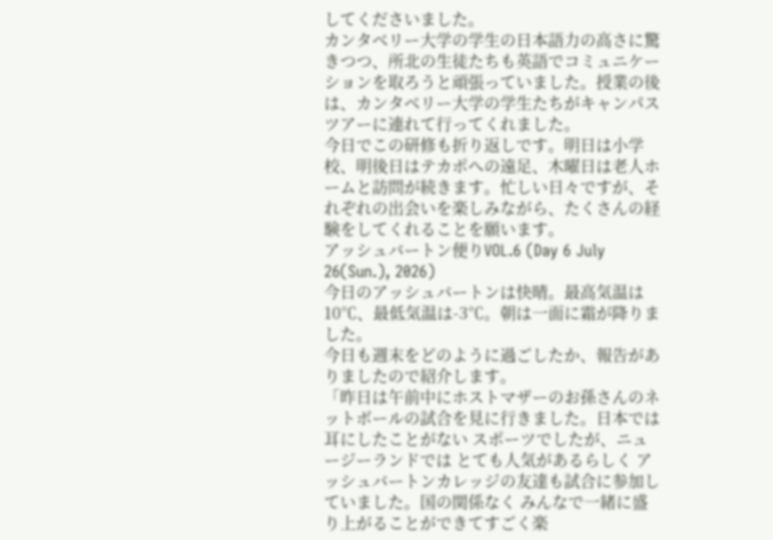してくださいました。
カンタベリー大学の学生の日本語力の高さに驚きつつ、所北の生徒たちも英語でコミュニケーションを取ろうと頑張っていました。授業の後は、カンタベリー大学の学生たちがキャンパスツアーに連れて行ってくれました。
今日でこの研修も折り返しです。明日は小学校、明後日はテカポへの遠足、木曜日は老人ホームと訪問が続きます。忙しい日々ですが、それぞれの出会いを楽しみながら、たくさんの経験をしてくれることを願います。
アッシュバートン便りVOL.6 (Day 6 July 26(Sun.), 2026)
今日のアッシュバートンは快晴。最高気温は10℃、最低気温は-3℃。朝は一面に霜が降りました。
今日も週末をどのように過ごしたか、報告がありましたので紹介します。
「昨日は午前中にホストマザーのお孫さんのネットボールの試合を見に行きました。日本では耳にしたことがない スポーツでしたが、ニュージーランドでは とても人気があるらしく アッシュバートンカレッジの友達も試合に参加していました。国の関係なく みんなで一緒に盛り上がることができてすごく楽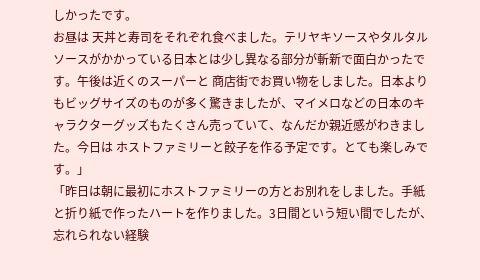しかったです。
お昼は 天丼と寿司をそれぞれ食べました。テリヤキソースやタルタルソースがかかっている日本とは少し異なる部分が斬新で面白かったです。午後は近くのスーパーと 商店街でお買い物をしました。日本よりもビッグサイズのものが多く驚きましたが、マイメロなどの日本のキャラクターグッズもたくさん売っていて、なんだか親近感がわきました。今日は ホストファミリーと餃子を作る予定です。とても楽しみです。」
「昨日は朝に最初にホストファミリーの方とお別れをしました。手紙と折り紙で作ったハートを作りました。3日間という短い間でしたが、忘れられない経験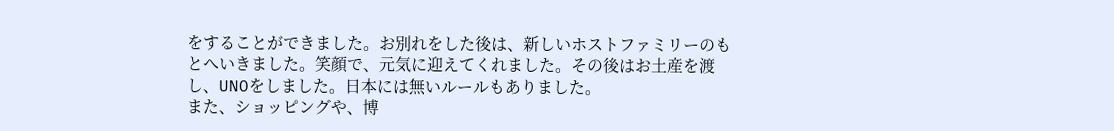をすることができました。お別れをした後は、新しいホストファミリーのもとへいきました。笑顔で、元気に迎えてくれました。その後はお土産を渡し、UNOをしました。日本には無いルールもありました。
また、ショッピングや、博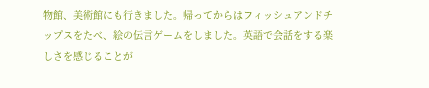物館、美術館にも行きました。帰ってからはフィッシュアンドチップスをたべ、絵の伝言ゲームをしました。英語で会話をする楽しさを感じることが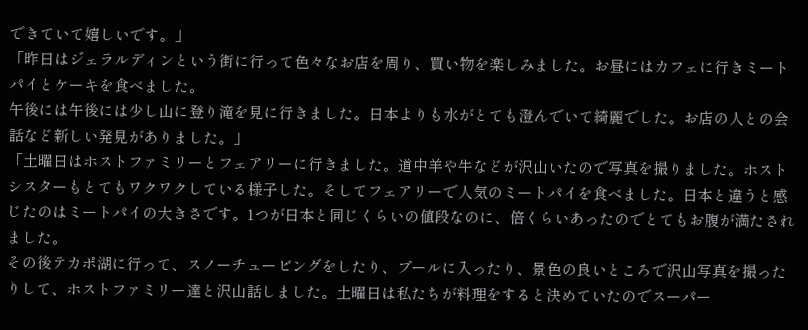できていて嬉しいです。」
「昨日はジェラルディンという街に行って色々なお店を周り、買い物を楽しみました。お昼にはカフェに行きミートパイとケーキを食べました。
午後には午後には少し山に登り滝を見に行きました。日本よりも水がとても澄んでいて綺麗でした。お店の人との会話など新しい発見がありました。」
「土曜日はホストファミリーとフェアリーに行きました。道中羊や牛などが沢山いたので写真を撮りました。ホストシスターもとてもワクワクしている様子した。そしてフェアリーで人気のミートパイを食べました。日本と違うと感じたのはミートパイの大きさです。1つが日本と同じくらいの値段なのに、倍くらいあったのでとてもお腹が満たされました。
その後テカポ湖に行って、スノーチュービングをしたり、プールに入ったり、景色の良いところで沢山写真を撮ったりして、ホストファミリー達と沢山話しました。土曜日は私たちが料理をすると決めていたのでスーパー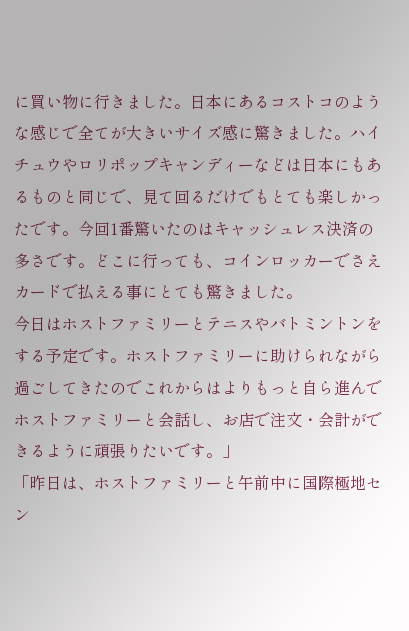に買い物に行きました。日本にあるコストコのような感じで全てが大きいサイズ感に驚きました。ハイチュウやロリポップキャンディーなどは日本にもあるものと同じで、見て回るだけでもとても楽しかったです。今回1番驚いたのはキャッシュレス決済の多さです。どこに行っても、コインロッカーでさえカードで払える事にとても驚きました。
今日はホストファミリーとテニスやバトミントンをする予定です。ホストファミリーに助けられながら過ごしてきたのでこれからはよりもっと自ら進んでホストファミリーと会話し、お店で注文・会計ができるように頑張りたいです。」
「昨日は、ホストファミリーと午前中に国際極地セン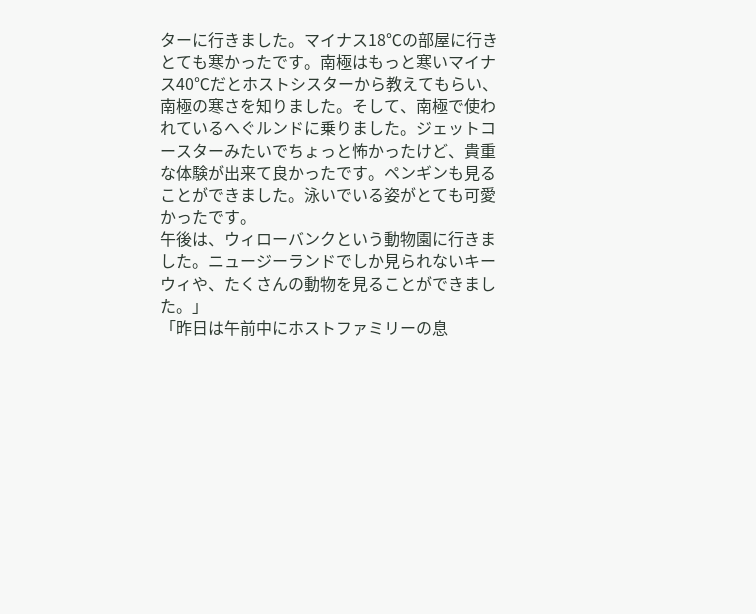ターに行きました。マイナス18℃の部屋に行きとても寒かったです。南極はもっと寒いマイナス40℃だとホストシスターから教えてもらい、南極の寒さを知りました。そして、南極で使われているへぐルンドに乗りました。ジェットコースターみたいでちょっと怖かったけど、貴重な体験が出来て良かったです。ペンギンも見ることができました。泳いでいる姿がとても可愛かったです。
午後は、ウィローバンクという動物園に行きました。ニュージーランドでしか見られないキーウィや、たくさんの動物を見ることができました。」
「昨日は午前中にホストファミリーの息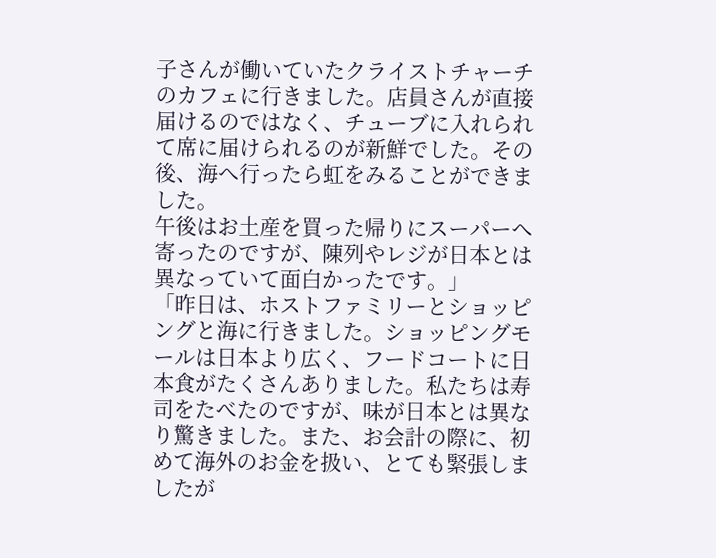子さんが働いていたクライストチャーチのカフェに行きました。店員さんが直接届けるのではなく、チューブに入れられて席に届けられるのが新鮮でした。その後、海へ行ったら虹をみることができました。
午後はお土産を買った帰りにスーパーへ寄ったのですが、陳列やレジが日本とは異なっていて面白かったです。」
「昨日は、ホストファミリーとショッピングと海に行きました。ショッピングモールは日本より広く、フードコートに日本食がたくさんありました。私たちは寿司をたべたのですが、味が日本とは異なり驚きました。また、お会計の際に、初めて海外のお金を扱い、とても緊張しましたが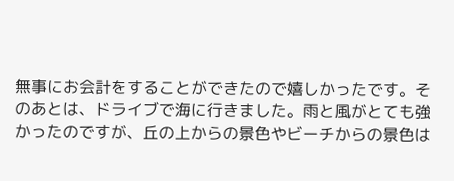無事にお会計をすることができたので嬉しかったです。そのあとは、ドライブで海に行きました。雨と風がとても強かったのですが、丘の上からの景色やビーチからの景色は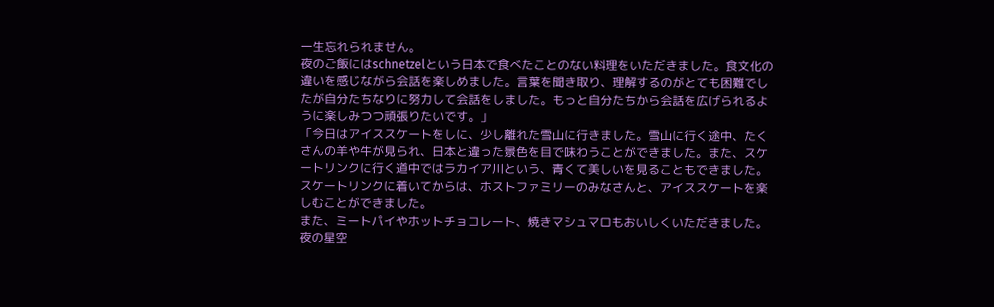一生忘れられません。
夜のご飯にはschnetzelという日本で食べたことのない料理をいただきました。食文化の違いを感じながら会話を楽しめました。言葉を聞き取り、理解するのがとても困難でしたが自分たちなりに努力して会話をしました。もっと自分たちから会話を広げられるように楽しみつつ頑張りたいです。」
「今日はアイススケートをしに、少し離れた雪山に行きました。雪山に行く途中、たくさんの羊や牛が見られ、日本と違った景色を目で味わうことができました。また、スケートリンクに行く道中ではラカイア川という、青くて美しいを見ることもできました。スケートリンクに着いてからは、ホストファミリーのみなさんと、アイススケートを楽しむことができました。
また、ミートパイやホットチョコレート、焼きマシュマロもおいしくいただきました。夜の星空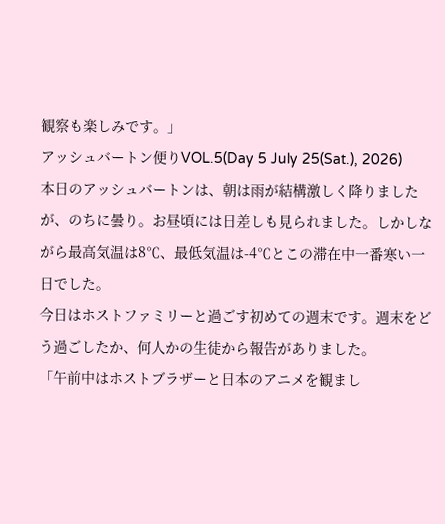観察も楽しみです。」
アッシュバートン便りVOL.5(Day 5 July 25(Sat.), 2026)
本日のアッシュバートンは、朝は雨が結構激しく降りましたが、のちに曇り。お昼頃には日差しも見られました。しかしながら最高気温は8℃、最低気温は-4℃とこの滞在中一番寒い一日でした。
今日はホストファミリーと過ごす初めての週末です。週末をどう過ごしたか、何人かの生徒から報告がありました。
「午前中はホストブラザーと日本のアニメを観まし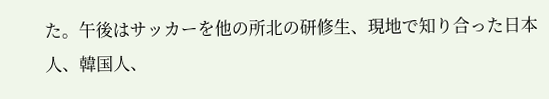た。午後はサッカーを他の所北の研修生、現地で知り合った日本人、韓国人、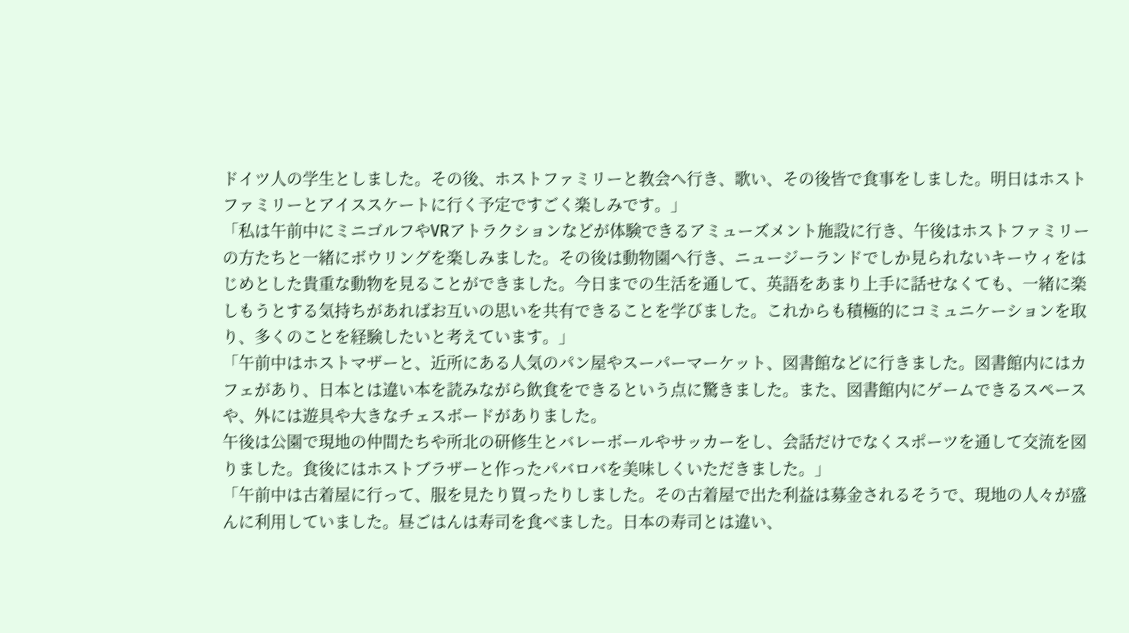ドイツ人の学生としました。その後、ホストファミリーと教会へ行き、歌い、その後皆で食事をしました。明日はホストファミリーとアイススケートに行く予定ですごく楽しみです。」
「私は午前中にミニゴルフやVRアトラクションなどが体験できるアミューズメント施設に行き、午後はホストファミリーの方たちと一緒にボウリングを楽しみました。その後は動物園へ行き、ニュージーランドでしか見られないキーウィをはじめとした貴重な動物を見ることができました。今日までの生活を通して、英語をあまり上手に話せなくても、一緒に楽しもうとする気持ちがあればお互いの思いを共有できることを学びました。これからも積極的にコミュニケーションを取り、多くのことを経験したいと考えています。」
「午前中はホストマザーと、近所にある人気のパン屋やスーパーマーケット、図書館などに行きました。図書館内にはカフェがあり、日本とは違い本を読みながら飲食をできるという点に驚きました。また、図書館内にゲームできるスペースや、外には遊具や大きなチェスボードがありました。
午後は公園で現地の仲間たちや所北の研修生とバレーボールやサッカーをし、会話だけでなくスポーツを通して交流を図りました。食後にはホストブラザーと作ったパバロバを美味しくいただきました。」
「午前中は古着屋に行って、服を見たり買ったりしました。その古着屋で出た利益は募金されるそうで、現地の人々が盛んに利用していました。昼ごはんは寿司を食べました。日本の寿司とは違い、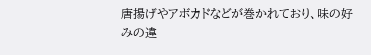唐揚げやアボカドなどが巻かれており、味の好みの違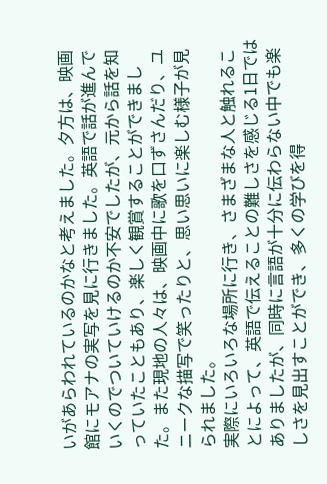いがあらわれているのかなと考えました。夕方は、映画館にモアナの実写を見に行きました。英語で話が進んでいくのでついていけるのか不安でしたが、元から話を知っていたこともあり、楽しく観賞することができました。また現地の人々は、映画中に歌を口ずさんだり、ユニークな描写で笑ったりと、思い思いに楽しむ様子が見られました。
実際にいろいろな場所に行き、さまざまな人と触れることによって、英語で伝えることの難しさを感じる1日ではありましたが、同時に言語が十分に伝わらない中でも楽しさを見出すことができ、多くの学びを得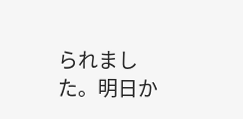られました。明日か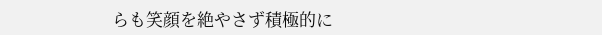らも笑顔を絶やさず積極的に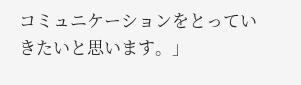コミュニケーションをとっていきたいと思います。」